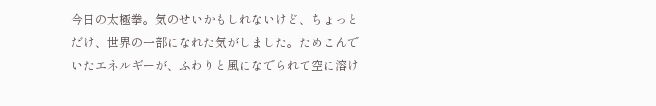今日の太極拳。気のせいかもしれないけど、ちょっとだけ、世界の一部になれた気がしました。ためこんでいたエネルギーが、ふわりと風になでられて空に溶け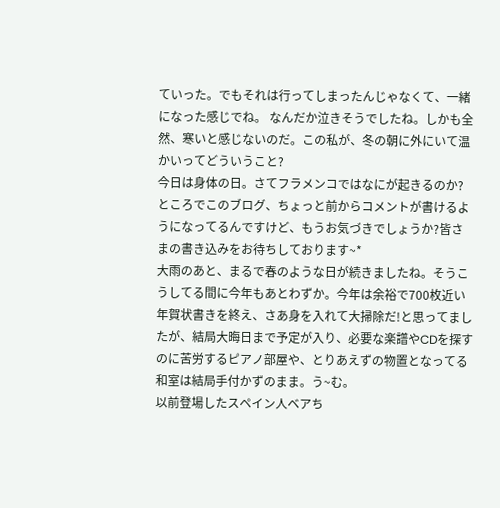ていった。でもそれは行ってしまったんじゃなくて、一緒になった感じでね。 なんだか泣きそうでしたね。しかも全然、寒いと感じないのだ。この私が、冬の朝に外にいて温かいってどういうこと?
今日は身体の日。さてフラメンコではなにが起きるのか?
ところでこのブログ、ちょっと前からコメントが書けるようになってるんですけど、もうお気づきでしょうか?皆さまの書き込みをお待ちしております~*
大雨のあと、まるで春のような日が続きましたね。そうこうしてる間に今年もあとわずか。今年は余裕で700枚近い年賀状書きを終え、さあ身を入れて大掃除だ!と思ってましたが、結局大晦日まで予定が入り、必要な楽譜やCDを探すのに苦労するピアノ部屋や、とりあえずの物置となってる和室は結局手付かずのまま。う~む。
以前登場したスペイン人ベアち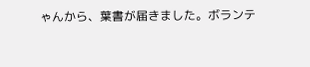ゃんから、葉書が届きました。ボランテ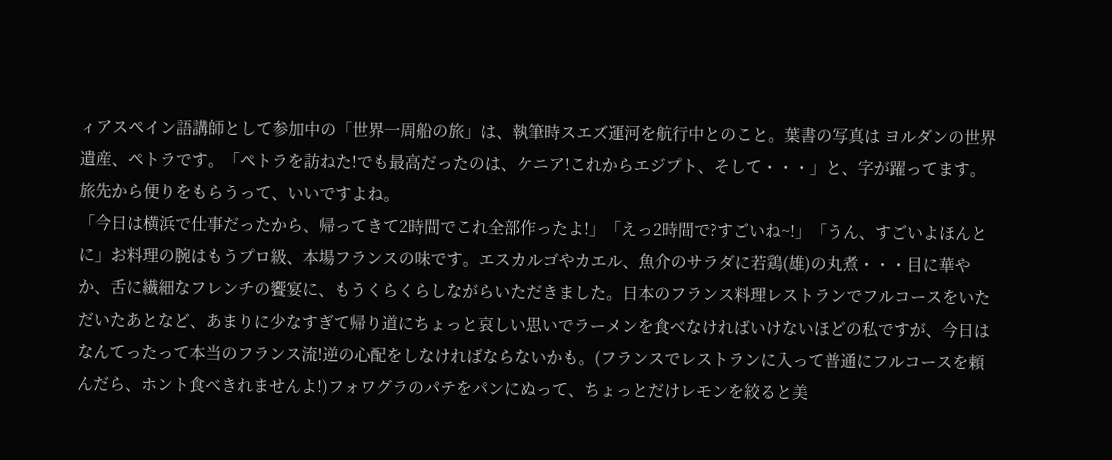ィアスペイン語講師として参加中の「世界一周船の旅」は、執筆時スエズ運河を航行中とのこと。葉書の写真は ヨルダンの世界遺産、ペトラです。「ペトラを訪ねた!でも最高だったのは、ケニア!これからエジプト、そして・・・」と、字が躍ってます。旅先から便りをもらうって、いいですよね。
「今日は横浜で仕事だったから、帰ってきて2時間でこれ全部作ったよ!」「えっ2時間で?すごいね~!」「うん、すごいよほんとに」お料理の腕はもうプロ級、本場フランスの味です。エスカルゴやカエル、魚介のサラダに若鶏(雄)の丸煮・・・目に華やか、舌に繊細なフレンチの饗宴に、もうくらくらしながらいただきました。日本のフランス料理レストランでフルコースをいただいたあとなど、あまりに少なすぎて帰り道にちょっと哀しい思いでラーメンを食べなければいけないほどの私ですが、今日はなんてったって本当のフランス流!逆の心配をしなければならないかも。(フランスでレストランに入って普通にフルコースを頼んだら、ホント食べきれませんよ!)フォワグラのパテをパンにぬって、ちょっとだけレモンを絞ると美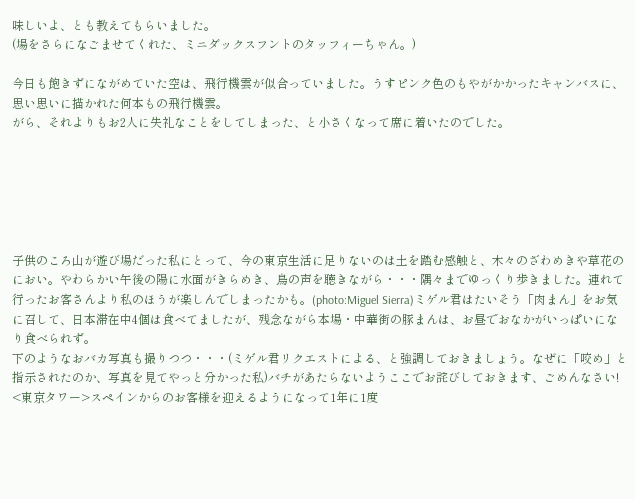味しいよ、とも教えてもらいました。
(場をさらになごませてくれた、ミニダックスフントのタッフィーちゃん。)

今日も飽きずにながめていた空は、飛行機雲が似合っていました。うすピンク色のもやがかかったキャンバスに、思い思いに描かれた何本もの飛行機雲。
がら、それよりもお2人に失礼なことをしてしまった、と小さくなって席に着いたのでした。






子供のころ山が遊び場だった私にとって、今の東京生活に足りないのは土を踏む感触と、木々のざわめきや草花のにおい。やわらかい午後の陽に水面がきらめき、鳥の声を聴きながら・・・隅々までゆっくり歩きました。連れて行ったお客さんより私のほうが楽しんでしまったかも。(photo:Miguel Sierra)ミゲル君はたいそう「肉まん」をお気に召して、日本滞在中4個は食べてましたが、残念ながら本場・中華街の豚まんは、お昼でおなかがいっぱいになり食べられず。
下のようなおバカ写真も撮りつつ・・・(ミゲル君リクエストによる、と強調しておきましょう。なぜに「咬め」と指示されたのか、写真を見てやっと分かった私)バチがあたらないようここでお詫びしておきます、ごめんなさい!
<東京タワー>スペインからのお客様を迎えるようになって1年に1度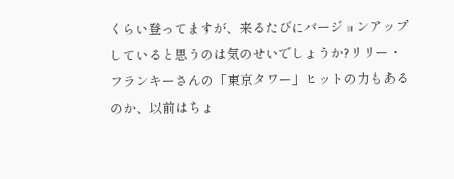くらい登ってますが、来るたびにバージョンアップしていると思うのは気のせいでしょうか?リリー・フランキーさんの「東京タワー」ヒットの力もあるのか、以前はちょ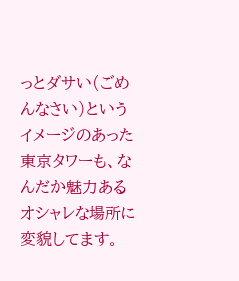っとダサい(ごめんなさい)というイメージのあった東京タワーも、なんだか魅力あるオシャレな場所に変貌してます。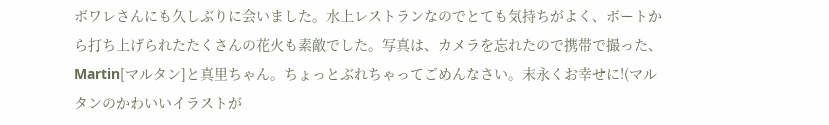ボワレさんにも久しぶりに会いました。水上レストランなのでとても気持ちがよく、ボートから打ち上げられたたくさんの花火も素敵でした。写真は、カメラを忘れたので携帯で撮った、Martin[マルタン]と真里ちゃん。ちょっとぶれちゃってごめんなさい。末永くお幸せに!(マルタンのかわいいイラストが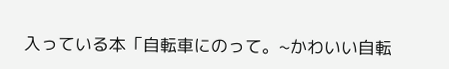入っている本「自転車にのって。~かわいい自転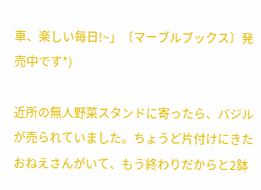車、楽しい毎日!~」〔マーブルブックス〕発売中です*)

近所の無人野菜スタンドに寄ったら、バジルが売られていました。ちょうど片付けにきたおねえさんがいて、もう終わりだからと2鉢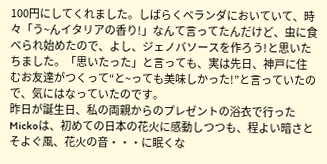100円にしてくれました。しばらくベランダにおいていて、時々「う~んイタリアの香り!」なんて言ってたんだけど、虫に食べられ始めたので、よし、ジェノバソースを作ろう!と思いたちました。「思いたった」と言っても、実は先日、神戸に住むお友達がつくって“と~っても美味しかった!”と言っていたので、気にはなっていたのです。
昨日が誕生日、私の両親からのプレゼントの浴衣で行ったMickoは、初めての日本の花火に感動しつつも、程よい暗さとそよぐ風、花火の音・・・に眠くな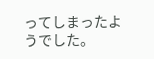ってしまったようでした。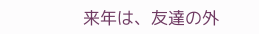来年は、友達の外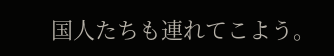国人たちも連れてこよう。